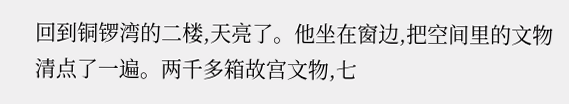回到铜锣湾的二楼,天亮了。他坐在窗边,把空间里的文物清点了一遍。两千多箱故宫文物,七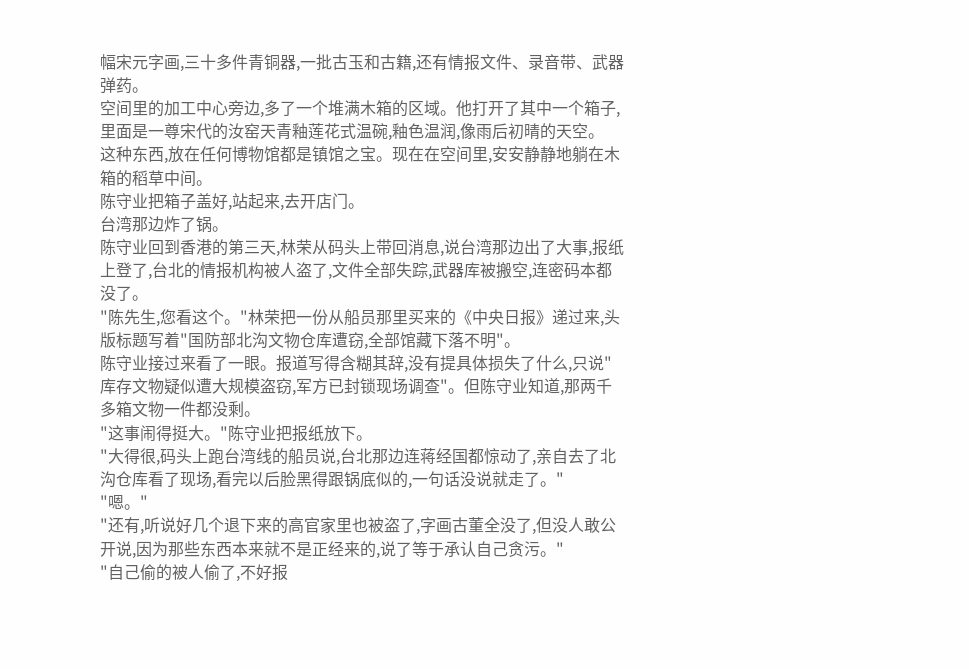幅宋元字画,三十多件青铜器,一批古玉和古籍,还有情报文件、录音带、武器弹药。
空间里的加工中心旁边,多了一个堆满木箱的区域。他打开了其中一个箱子,里面是一尊宋代的汝窑天青釉莲花式温碗,釉色温润,像雨后初晴的天空。
这种东西,放在任何博物馆都是镇馆之宝。现在在空间里,安安静静地躺在木箱的稻草中间。
陈守业把箱子盖好,站起来,去开店门。
台湾那边炸了锅。
陈守业回到香港的第三天,林荣从码头上带回消息,说台湾那边出了大事,报纸上登了,台北的情报机构被人盗了,文件全部失踪,武器库被搬空,连密码本都没了。
"陈先生,您看这个。"林荣把一份从船员那里买来的《中央日报》递过来,头版标题写着"国防部北沟文物仓库遭窃,全部馆藏下落不明"。
陈守业接过来看了一眼。报道写得含糊其辞,没有提具体损失了什么,只说"库存文物疑似遭大规模盗窃,军方已封锁现场调查"。但陈守业知道,那两千多箱文物一件都没剩。
"这事闹得挺大。"陈守业把报纸放下。
"大得很,码头上跑台湾线的船员说,台北那边连蒋经国都惊动了,亲自去了北沟仓库看了现场,看完以后脸黑得跟锅底似的,一句话没说就走了。"
"嗯。"
"还有,听说好几个退下来的高官家里也被盗了,字画古董全没了,但没人敢公开说,因为那些东西本来就不是正经来的,说了等于承认自己贪污。"
"自己偷的被人偷了,不好报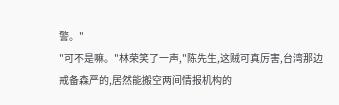警。"
"可不是嘛。"林荣笑了一声,"陈先生,这贼可真厉害,台湾那边戒备森严的,居然能搬空两间情报机构的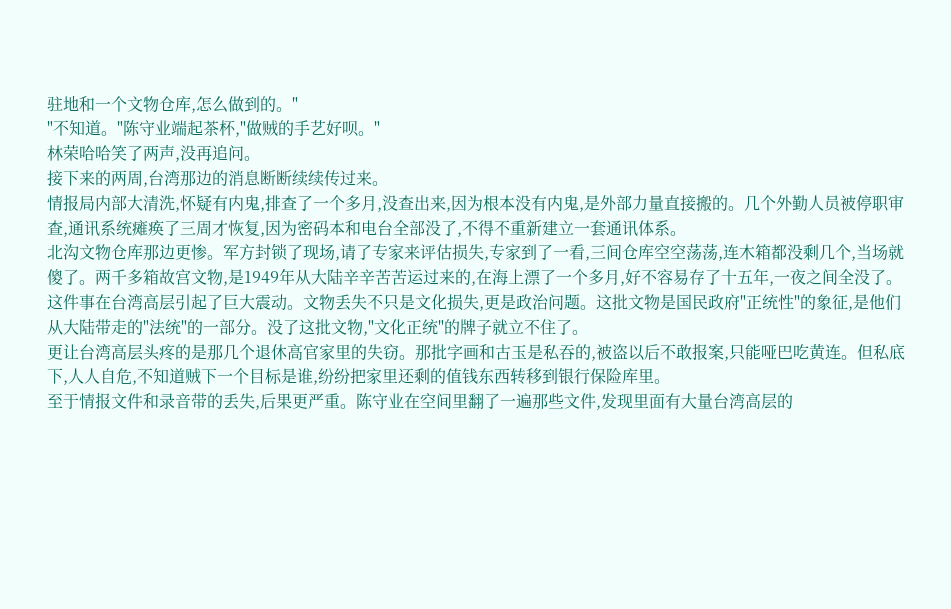驻地和一个文物仓库,怎么做到的。"
"不知道。"陈守业端起茶杯,"做贼的手艺好呗。"
林荣哈哈笑了两声,没再追问。
接下来的两周,台湾那边的消息断断续续传过来。
情报局内部大清洗,怀疑有内鬼,排查了一个多月,没查出来,因为根本没有内鬼,是外部力量直接搬的。几个外勤人员被停职审查,通讯系统瘫痪了三周才恢复,因为密码本和电台全部没了,不得不重新建立一套通讯体系。
北沟文物仓库那边更惨。军方封锁了现场,请了专家来评估损失,专家到了一看,三间仓库空空荡荡,连木箱都没剩几个,当场就傻了。两千多箱故宫文物,是1949年从大陆辛辛苦苦运过来的,在海上漂了一个多月,好不容易存了十五年,一夜之间全没了。
这件事在台湾高层引起了巨大震动。文物丢失不只是文化损失,更是政治问题。这批文物是国民政府"正统性"的象征,是他们从大陆带走的"法统"的一部分。没了这批文物,"文化正统"的牌子就立不住了。
更让台湾高层头疼的是那几个退休高官家里的失窃。那批字画和古玉是私吞的,被盗以后不敢报案,只能哑巴吃黄连。但私底下,人人自危,不知道贼下一个目标是谁,纷纷把家里还剩的值钱东西转移到银行保险库里。
至于情报文件和录音带的丢失,后果更严重。陈守业在空间里翻了一遍那些文件,发现里面有大量台湾高层的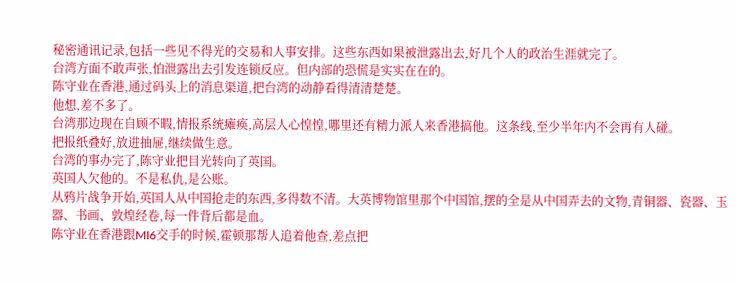秘密通讯记录,包括一些见不得光的交易和人事安排。这些东西如果被泄露出去,好几个人的政治生涯就完了。
台湾方面不敢声张,怕泄露出去引发连锁反应。但内部的恐慌是实实在在的。
陈守业在香港,通过码头上的消息渠道,把台湾的动静看得清清楚楚。
他想,差不多了。
台湾那边现在自顾不暇,情报系统瘫痪,高层人心惶惶,哪里还有精力派人来香港搞他。这条线,至少半年内不会再有人碰。
把报纸叠好,放进抽屉,继续做生意。
台湾的事办完了,陈守业把目光转向了英国。
英国人欠他的。不是私仇,是公账。
从鸦片战争开始,英国人从中国抢走的东西,多得数不清。大英博物馆里那个中国馆,摆的全是从中国弄去的文物,青铜器、瓷器、玉器、书画、敦煌经卷,每一件背后都是血。
陈守业在香港跟MI6交手的时候,霍顿那帮人追着他查,差点把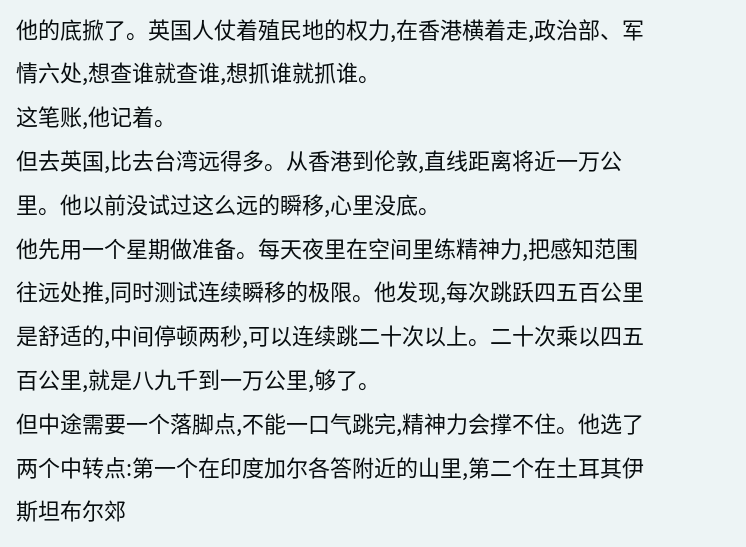他的底掀了。英国人仗着殖民地的权力,在香港横着走,政治部、军情六处,想查谁就查谁,想抓谁就抓谁。
这笔账,他记着。
但去英国,比去台湾远得多。从香港到伦敦,直线距离将近一万公里。他以前没试过这么远的瞬移,心里没底。
他先用一个星期做准备。每天夜里在空间里练精神力,把感知范围往远处推,同时测试连续瞬移的极限。他发现,每次跳跃四五百公里是舒适的,中间停顿两秒,可以连续跳二十次以上。二十次乘以四五百公里,就是八九千到一万公里,够了。
但中途需要一个落脚点,不能一口气跳完,精神力会撑不住。他选了两个中转点:第一个在印度加尔各答附近的山里,第二个在土耳其伊斯坦布尔郊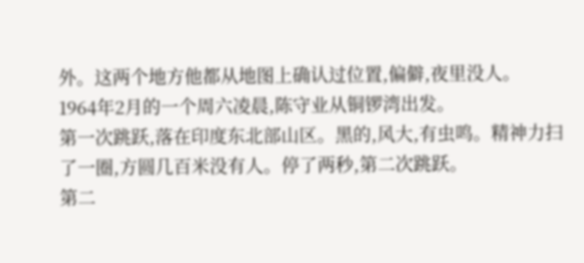外。这两个地方他都从地图上确认过位置,偏僻,夜里没人。
1964年2月的一个周六凌晨,陈守业从铜锣湾出发。
第一次跳跃,落在印度东北部山区。黑的,风大,有虫鸣。精神力扫了一圈,方圆几百米没有人。停了两秒,第二次跳跃。
第二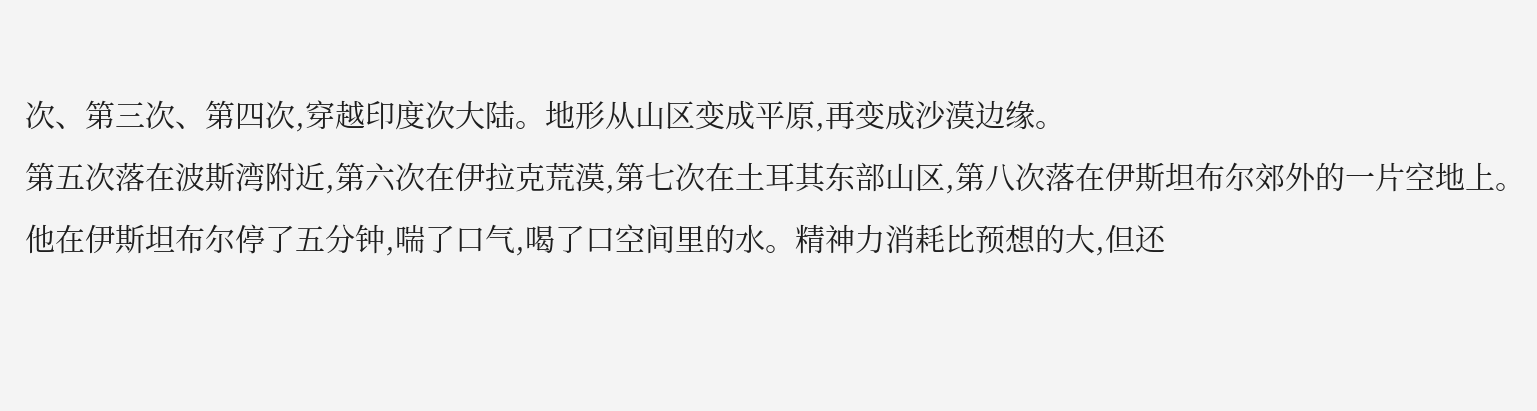次、第三次、第四次,穿越印度次大陆。地形从山区变成平原,再变成沙漠边缘。
第五次落在波斯湾附近,第六次在伊拉克荒漠,第七次在土耳其东部山区,第八次落在伊斯坦布尔郊外的一片空地上。
他在伊斯坦布尔停了五分钟,喘了口气,喝了口空间里的水。精神力消耗比预想的大,但还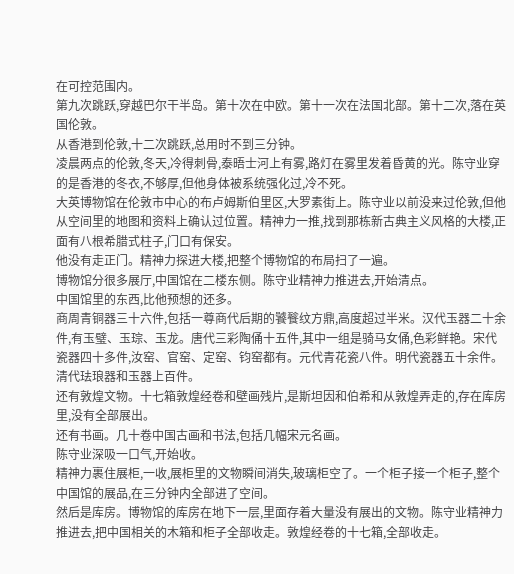在可控范围内。
第九次跳跃,穿越巴尔干半岛。第十次在中欧。第十一次在法国北部。第十二次,落在英国伦敦。
从香港到伦敦,十二次跳跃,总用时不到三分钟。
凌晨两点的伦敦,冬天,冷得刺骨,泰晤士河上有雾,路灯在雾里发着昏黄的光。陈守业穿的是香港的冬衣,不够厚,但他身体被系统强化过,冷不死。
大英博物馆在伦敦市中心的布卢姆斯伯里区,大罗素街上。陈守业以前没来过伦敦,但他从空间里的地图和资料上确认过位置。精神力一推,找到那栋新古典主义风格的大楼,正面有八根希腊式柱子,门口有保安。
他没有走正门。精神力探进大楼,把整个博物馆的布局扫了一遍。
博物馆分很多展厅,中国馆在二楼东侧。陈守业精神力推进去,开始清点。
中国馆里的东西,比他预想的还多。
商周青铜器三十六件,包括一尊商代后期的饕餮纹方鼎,高度超过半米。汉代玉器二十余件,有玉璧、玉琮、玉龙。唐代三彩陶俑十五件,其中一组是骑马女俑,色彩鲜艳。宋代瓷器四十多件,汝窑、官窑、定窑、钧窑都有。元代青花瓷八件。明代瓷器五十余件。清代珐琅器和玉器上百件。
还有敦煌文物。十七箱敦煌经卷和壁画残片,是斯坦因和伯希和从敦煌弄走的,存在库房里,没有全部展出。
还有书画。几十卷中国古画和书法,包括几幅宋元名画。
陈守业深吸一口气,开始收。
精神力裹住展柜,一收,展柜里的文物瞬间消失,玻璃柜空了。一个柜子接一个柜子,整个中国馆的展品,在三分钟内全部进了空间。
然后是库房。博物馆的库房在地下一层,里面存着大量没有展出的文物。陈守业精神力推进去,把中国相关的木箱和柜子全部收走。敦煌经卷的十七箱,全部收走。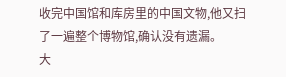收完中国馆和库房里的中国文物,他又扫了一遍整个博物馆,确认没有遗漏。
大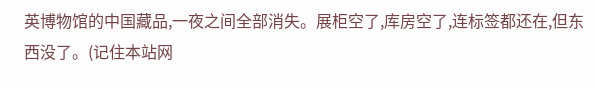英博物馆的中国藏品,一夜之间全部消失。展柜空了,库房空了,连标签都还在,但东西没了。(记住本站网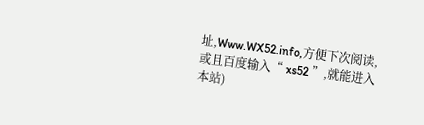址,Www.WX52.info,方便下次阅读,或且百度输入“ xs52 ”,就能进入本站)